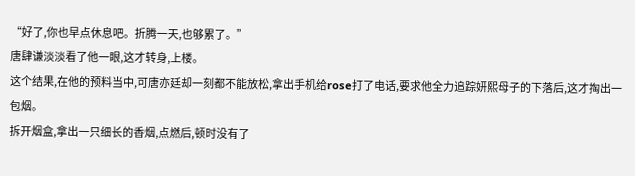“好了,你也早点休息吧。折腾一天,也够累了。”
唐肆谦淡淡看了他一眼,这才转身,上楼。
这个结果,在他的预料当中,可唐亦廷却一刻都不能放松,拿出手机给rose打了电话,要求他全力追踪妍熙母子的下落后,这才掏出一包烟。
拆开烟盒,拿出一只细长的香烟,点燃后,顿时没有了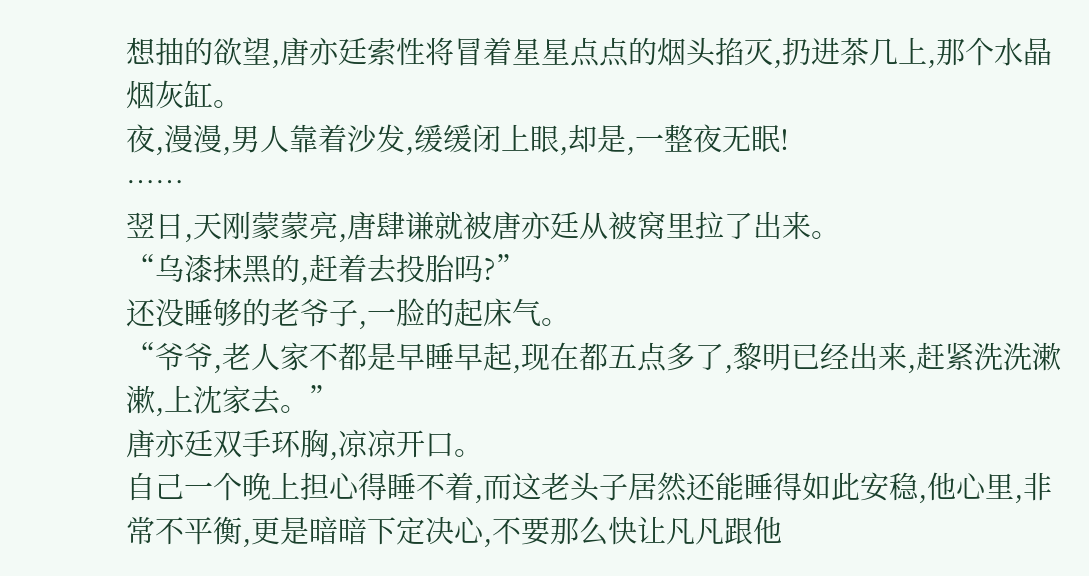想抽的欲望,唐亦廷索性将冒着星星点点的烟头掐灭,扔进茶几上,那个水晶烟灰缸。
夜,漫漫,男人靠着沙发,缓缓闭上眼,却是,一整夜无眠!
……
翌日,天刚蒙蒙亮,唐肆谦就被唐亦廷从被窝里拉了出来。
“乌漆抹黑的,赶着去投胎吗?”
还没睡够的老爷子,一脸的起床气。
“爷爷,老人家不都是早睡早起,现在都五点多了,黎明已经出来,赶紧洗洗漱漱,上沈家去。”
唐亦廷双手环胸,凉凉开口。
自己一个晚上担心得睡不着,而这老头子居然还能睡得如此安稳,他心里,非常不平衡,更是暗暗下定决心,不要那么快让凡凡跟他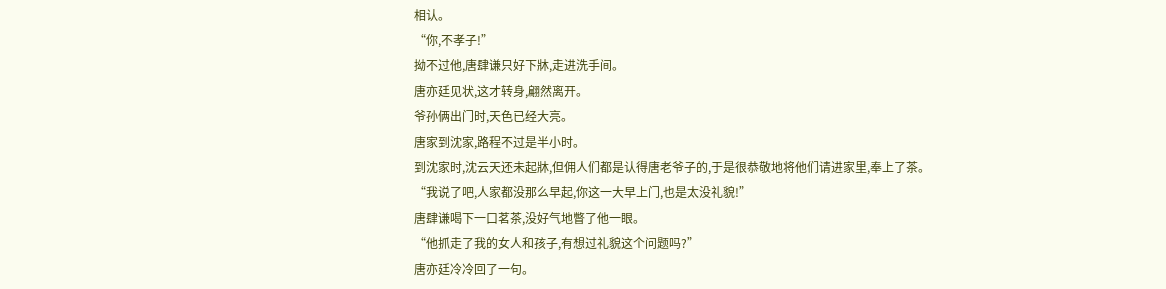相认。
“你,不孝子!”
拗不过他,唐肆谦只好下牀,走进洗手间。
唐亦廷见状,这才转身,翩然离开。
爷孙俩出门时,天色已经大亮。
唐家到沈家,路程不过是半小时。
到沈家时,沈云天还未起牀,但佣人们都是认得唐老爷子的,于是很恭敬地将他们请进家里,奉上了茶。
“我说了吧,人家都没那么早起,你这一大早上门,也是太没礼貌!”
唐肆谦喝下一口茗茶,没好气地瞥了他一眼。
“他抓走了我的女人和孩子,有想过礼貌这个问题吗?”
唐亦廷冷冷回了一句。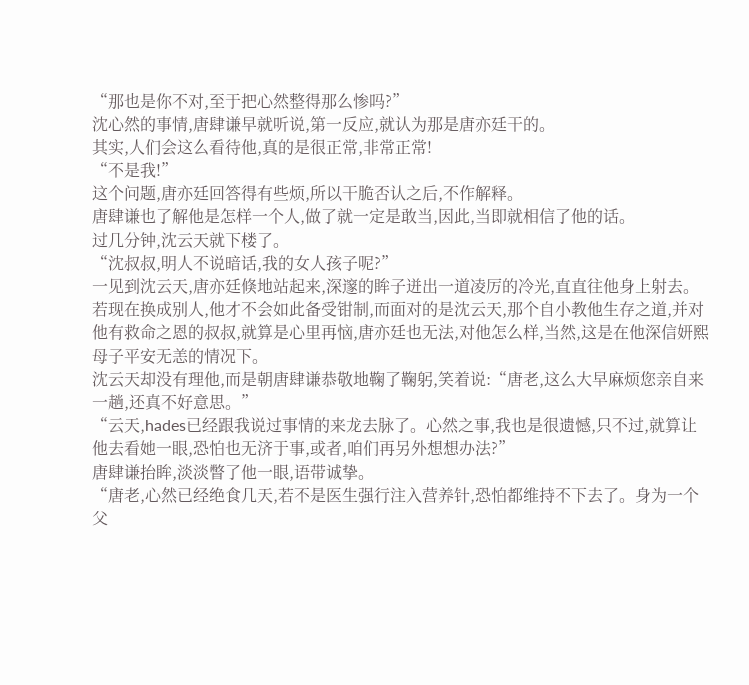“那也是你不对,至于把心然整得那么惨吗?”
沈心然的事情,唐肆谦早就听说,第一反应,就认为那是唐亦廷干的。
其实,人们会这么看待他,真的是很正常,非常正常!
“不是我!”
这个问题,唐亦廷回答得有些烦,所以干脆否认之后,不作解释。
唐肆谦也了解他是怎样一个人,做了就一定是敢当,因此,当即就相信了他的话。
过几分钟,沈云天就下楼了。
“沈叔叔,明人不说暗话,我的女人孩子呢?”
一见到沈云天,唐亦廷倏地站起来,深邃的眸子迸出一道凌厉的冷光,直直往他身上射去。
若现在换成别人,他才不会如此备受钳制,而面对的是沈云天,那个自小教他生存之道,并对他有救命之恩的叔叔,就算是心里再恼,唐亦廷也无法,对他怎么样,当然,这是在他深信妍熙母子平安无恙的情况下。
沈云天却没有理他,而是朝唐肆谦恭敬地鞠了鞠躬,笑着说:“唐老,这么大早麻烦您亲自来一趟,还真不好意思。”
“云天,hades已经跟我说过事情的来龙去脉了。心然之事,我也是很遗憾,只不过,就算让他去看她一眼,恐怕也无济于事,或者,咱们再另外想想办法?”
唐肆谦抬眸,淡淡瞥了他一眼,语带诚挚。
“唐老,心然已经绝食几天,若不是医生强行注入营养针,恐怕都维持不下去了。身为一个父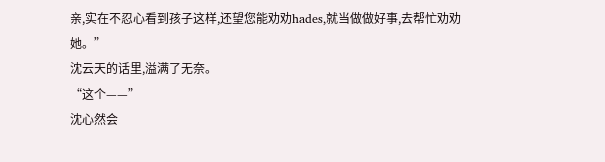亲,实在不忍心看到孩子这样,还望您能劝劝hades,就当做做好事,去帮忙劝劝她。”
沈云天的话里,溢满了无奈。
“这个——”
沈心然会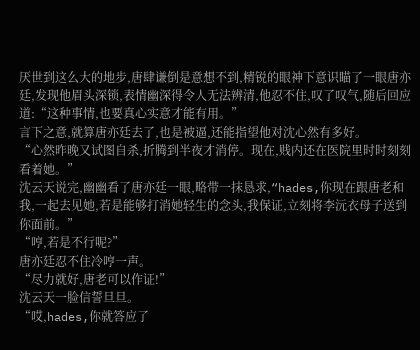厌世到这么大的地步,唐肆谦倒是意想不到,精锐的眼神下意识瞄了一眼唐亦廷,发现他眉头深锁,表情幽深得令人无法辨清,他忍不住,叹了叹气,随后回应道:“这种事情,也要真心实意才能有用。”
言下之意,就算唐亦廷去了,也是被逼,还能指望他对沈心然有多好。
“心然昨晚又试图自杀,折腾到半夜才消停。现在,贱内还在医院里时时刻刻看着她。”
沈云天说完,幽幽看了唐亦廷一眼,略带一抹恳求,“hades,你现在跟唐老和我,一起去见她,若是能够打消她轻生的念头,我保证,立刻将李沅衣母子送到你面前。”
“哼,若是不行呢?”
唐亦廷忍不住冷哼一声。
“尽力就好,唐老可以作证!”
沈云天一脸信誓旦旦。
“哎,hades,你就答应了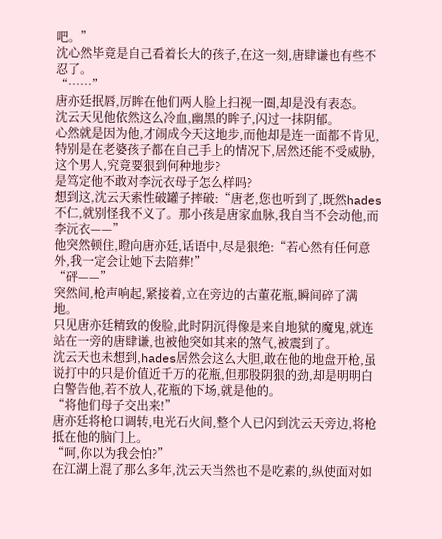吧。”
沈心然毕竟是自己看着长大的孩子,在这一刻,唐肆谦也有些不忍了。
“……”
唐亦廷抿唇,厉眸在他们两人脸上扫视一圈,却是没有表态。
沈云天见他依然这么冷血,幽黑的眸子,闪过一抹阴郁。
心然就是因为他,才闹成今天这地步,而他却是连一面都不肯见,特别是在老婆孩子都在自己手上的情况下,居然还能不受威胁,这个男人,究竟要狠到何种地步?
是笃定他不敢对李沅衣母子怎么样吗?
想到这,沈云天索性破罐子摔破:“唐老,您也听到了,既然hades不仁,就别怪我不义了。那小孩是唐家血脉,我自当不会动他,而李沅衣——”
他突然顿住,瞪向唐亦廷,话语中,尽是狠绝:“若心然有任何意外,我一定会让她下去陪葬!”
“砰——”
突然间,枪声响起,紧接着,立在旁边的古董花瓶,瞬间碎了满地。
只见唐亦廷精致的俊脸,此时阴沉得像是来自地狱的魔鬼,就连站在一旁的唐肆谦,也被他突如其来的煞气,被震到了。
沈云天也未想到,hades居然会这么大胆,敢在他的地盘开枪,虽说打中的只是价值近千万的花瓶,但那股阴狠的劲,却是明明白白警告他,若不放人,花瓶的下场,就是他的。
“将他们母子交出来!”
唐亦廷将枪口调转,电光石火间,整个人已闪到沈云天旁边,将枪抵在他的脑门上。
“呵,你以为我会怕?”
在江湖上混了那么多年,沈云天当然也不是吃素的,纵使面对如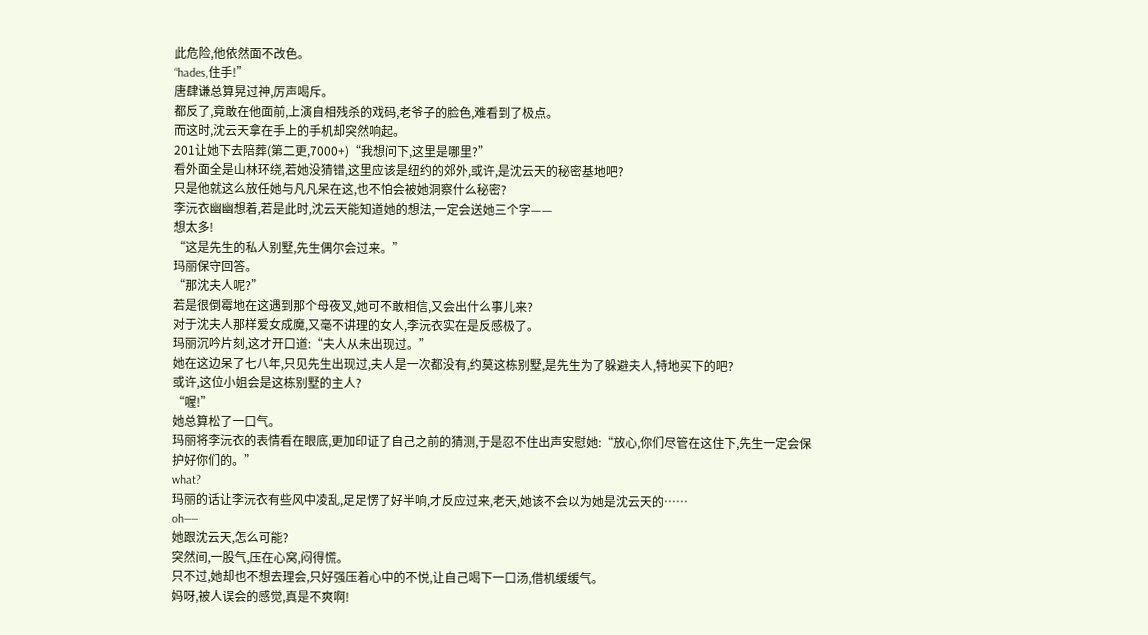此危险,他依然面不改色。
“hades,住手!”
唐肆谦总算晃过神,厉声喝斥。
都反了,竟敢在他面前,上演自相残杀的戏码,老爷子的脸色,难看到了极点。
而这时,沈云天拿在手上的手机却突然响起。
201让她下去陪葬(第二更,7000+)“我想问下,这里是哪里?”
看外面全是山林环绕,若她没猜错,这里应该是纽约的郊外,或许,是沈云天的秘密基地吧?
只是他就这么放任她与凡凡呆在这,也不怕会被她洞察什么秘密?
李沅衣幽幽想着,若是此时,沈云天能知道她的想法,一定会送她三个字——
想太多!
“这是先生的私人别墅,先生偶尔会过来。”
玛丽保守回答。
“那沈夫人呢?”
若是很倒霉地在这遇到那个母夜叉,她可不敢相信,又会出什么事儿来?
对于沈夫人那样爱女成魔,又毫不讲理的女人,李沅衣实在是反感极了。
玛丽沉吟片刻,这才开口道:“夫人从未出现过。”
她在这边呆了七八年,只见先生出现过,夫人是一次都没有,约莫这栋别墅,是先生为了躲避夫人,特地买下的吧?
或许,这位小姐会是这栋别墅的主人?
“喔!”
她总算松了一口气。
玛丽将李沅衣的表情看在眼底,更加印证了自己之前的猜测,于是忍不住出声安慰她:“放心,你们尽管在这住下,先生一定会保护好你们的。”
what?
玛丽的话让李沅衣有些风中凌乱,足足愣了好半响,才反应过来,老天,她该不会以为她是沈云天的……
oh——
她跟沈云天,怎么可能?
突然间,一股气,压在心窝,闷得慌。
只不过,她却也不想去理会,只好强压着心中的不悦,让自己喝下一口汤,借机缓缓气。
妈呀,被人误会的感觉,真是不爽啊!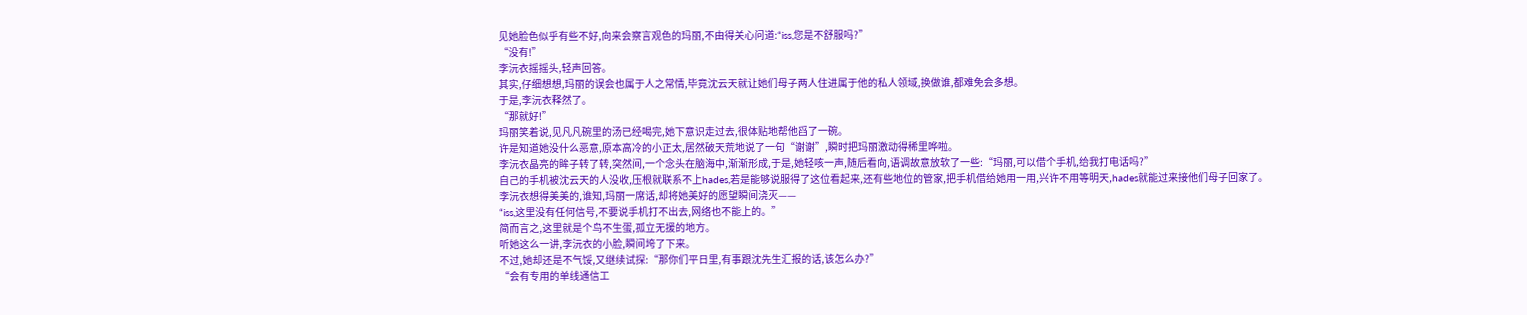见她脸色似乎有些不好,向来会察言观色的玛丽,不由得关心问道:“iss,您是不舒服吗?”
“没有!”
李沅衣摇摇头,轻声回答。
其实,仔细想想,玛丽的误会也属于人之常情,毕竟沈云天就让她们母子两人住进属于他的私人领域,换做谁,都难免会多想。
于是,李沅衣释然了。
“那就好!”
玛丽笑着说,见凡凡碗里的汤已经喝完,她下意识走过去,很体贴地帮他舀了一碗。
许是知道她没什么恶意,原本高冷的小正太,居然破天荒地说了一句“谢谢”,瞬时把玛丽激动得稀里哗啦。
李沅衣晶亮的眸子转了转,突然间,一个念头在脑海中,渐渐形成,于是,她轻咳一声,随后看向,语调故意放软了一些:“玛丽,可以借个手机,给我打电话吗?”
自己的手机被沈云天的人没收,压根就联系不上hades,若是能够说服得了这位看起来,还有些地位的管家,把手机借给她用一用,兴许不用等明天,hades就能过来接他们母子回家了。
李沅衣想得美美的,谁知,玛丽一席话,却将她美好的愿望瞬间浇灭——
“iss,这里没有任何信号,不要说手机打不出去,网络也不能上的。”
简而言之,这里就是个鸟不生蛋,孤立无援的地方。
听她这么一讲,李沅衣的小脸,瞬间垮了下来。
不过,她却还是不气馁,又继续试探:“那你们平日里,有事跟沈先生汇报的话,该怎么办?”
“会有专用的单线通信工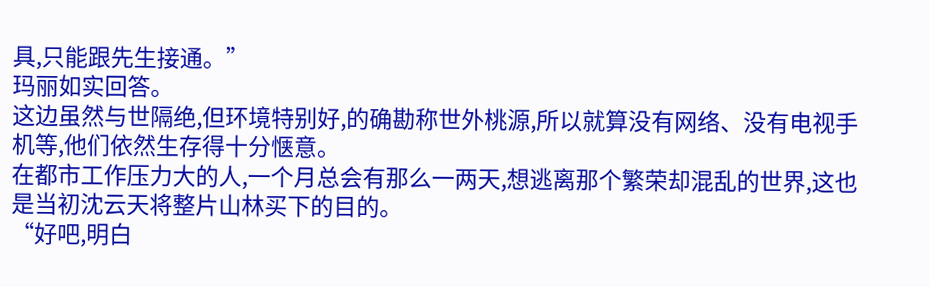具,只能跟先生接通。”
玛丽如实回答。
这边虽然与世隔绝,但环境特别好,的确勘称世外桃源,所以就算没有网络、没有电视手机等,他们依然生存得十分惬意。
在都市工作压力大的人,一个月总会有那么一两天,想逃离那个繁荣却混乱的世界,这也是当初沈云天将整片山林买下的目的。
“好吧,明白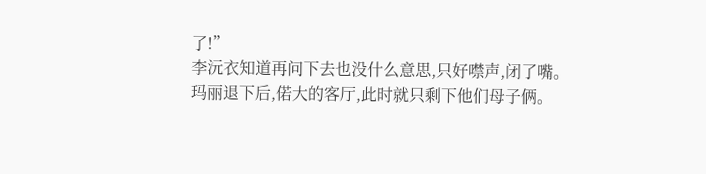了!”
李沅衣知道再问下去也没什么意思,只好噤声,闭了嘴。
玛丽退下后,偌大的客厅,此时就只剩下他们母子俩。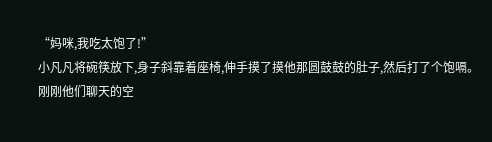“妈咪,我吃太饱了!”
小凡凡将碗筷放下,身子斜靠着座椅,伸手摸了摸他那圆鼓鼓的肚子,然后打了个饱嗝。
刚刚他们聊天的空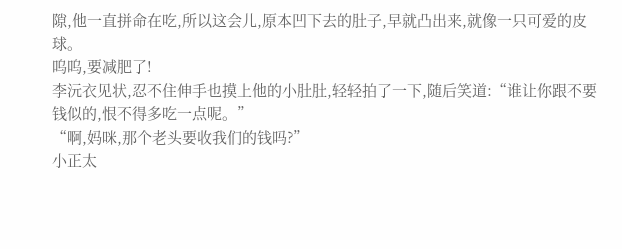隙,他一直拼命在吃,所以这会儿,原本凹下去的肚子,早就凸出来,就像一只可爱的皮球。
呜呜,要减肥了!
李沅衣见状,忍不住伸手也摸上他的小肚肚,轻轻拍了一下,随后笑道:“谁让你跟不要钱似的,恨不得多吃一点呢。”
“啊,妈咪,那个老头要收我们的钱吗?”
小正太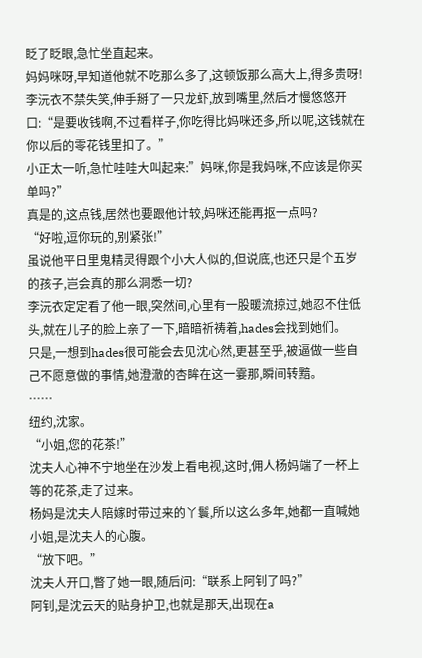眨了眨眼,急忙坐直起来。
妈妈咪呀,早知道他就不吃那么多了,这顿饭那么高大上,得多贵呀!
李沅衣不禁失笑,伸手掰了一只龙虾,放到嘴里,然后才慢悠悠开口:“是要收钱啊,不过看样子,你吃得比妈咪还多,所以呢,这钱就在你以后的零花钱里扣了。”
小正太一听,急忙哇哇大叫起来:”妈咪,你是我妈咪,不应该是你买单吗?”
真是的,这点钱,居然也要跟他计较,妈咪还能再抠一点吗?
“好啦,逗你玩的,别紧张!”
虽说他平日里鬼精灵得跟个小大人似的,但说底,也还只是个五岁的孩子,岂会真的那么洞悉一切?
李沅衣定定看了他一眼,突然间,心里有一股暖流掠过,她忍不住低头,就在儿子的脸上亲了一下,暗暗祈祷着,hades会找到她们。
只是,一想到hades很可能会去见沈心然,更甚至乎,被逼做一些自己不愿意做的事情,她澄澈的杏眸在这一霎那,瞬间转黯。
……
纽约,沈家。
“小姐,您的花茶!”
沈夫人心神不宁地坐在沙发上看电视,这时,佣人杨妈端了一杯上等的花茶,走了过来。
杨妈是沈夫人陪嫁时带过来的丫鬟,所以这么多年,她都一直喊她小姐,是沈夫人的心腹。
“放下吧。”
沈夫人开口,瞥了她一眼,随后问:“联系上阿钊了吗?”
阿钊,是沈云天的贴身护卫,也就是那天,出现在a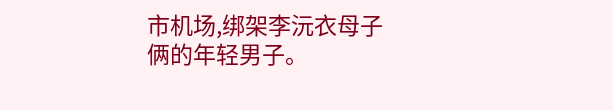市机场,绑架李沅衣母子俩的年轻男子。